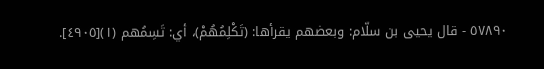٥٧٨٩٠ - قال يحيى بن سلّام: وبعضهم يقرأها: (تَكْلِمُهُمْ)، أي: تَسِمُهم (١)[٤٩٠٥].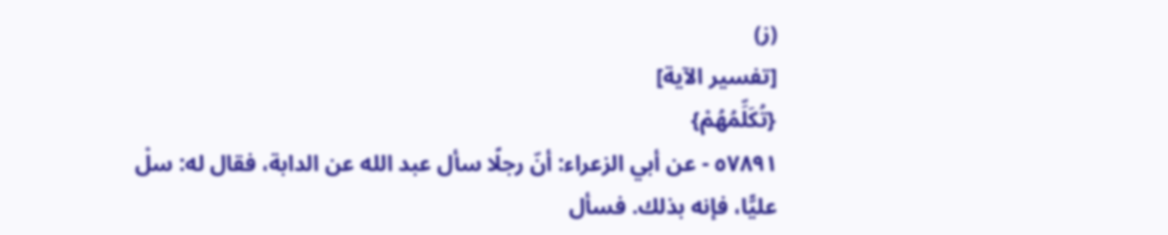(ز)
[تفسير الآية]
{تُكَلِّمُهُمْ}
٥٧٨٩١ - عن أبي الزعراء: أنّ رجلًا سأل عبد الله عن الدابة، فقال له: سلْ عليًّا، فإنه بذلك. فسأل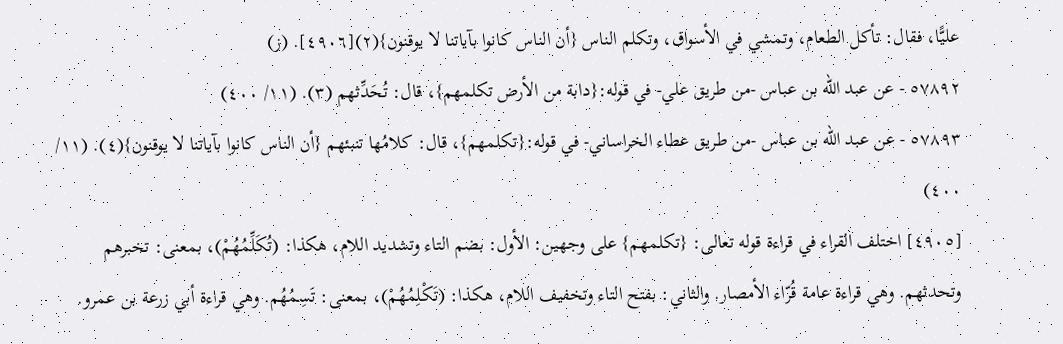عليًّا، فقال: تأكل الطعام، وتمشي في الأسواق، وتكلم الناس {أن الناس كانوا بآياتنا لا يوقنون}(٢)[٤٩٠٦]. (ز)
٥٧٨٩٢ - عن عبد الله بن عباس -من طريق علي- في قوله:{دابة من الأرض تكلمهم}، قال: تُحَدِّثهم (٣). (١١/ ٤٠٠)
٥٧٨٩٣ - عن عبد الله بن عباس -من طريق عطاء الخراساني- في قوله:{تكلمهم}، قال: كلامُها تنبئهم {أن الناس كانوا بآياتنا لا يوقنون}(٤). (١١/ ٤٠٠)
[٤٩٠٥] اختلف القراء في قراءة قوله تعالى: {تكلمهم} على وجهين: الأول: بضم التاء وتشديد اللام، هكذا: (تُكَلِّمُهُمْ)، بمعنى: تخبرهم وتحدثهم. وهي قراءة عامة قُرّاء الأمصار. والثاني: بفتح التاء وتخفيف اللام، هكذا: (تَكْلِمُهُمْ)، بمعنى: تَسِمُهُم. وهي قراءة أبي زرعة بن عمرو.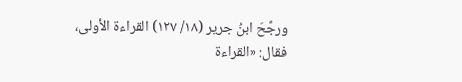ورجَّحَ ابنُ جرير (١٨/ ١٢٧) القراءة الأولى، فقال: «القراءة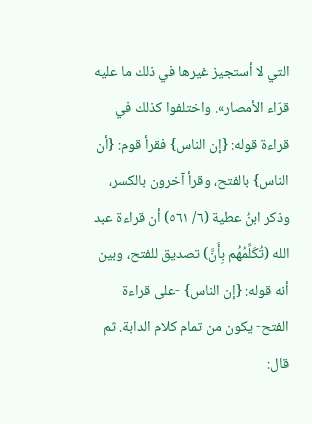التي لا أستجيز غيرها في ذلك ما عليه قرّاء الأمصار». واختلفوا كذلك في قراءة قوله: {إن الناس} فقرأ قوم: {أن الناس} بالفتح، وقرأ آخرون بالكسر، وذكر ابنُ عطية (٦/ ٥٦١) أن قراءة عبد الله (تُكَلِّمُهُم بِأَنَّ) تصديق للفتح، وبين أنه قوله: {إن الناس} -على قراءة الفتح- يكون من تمام كلام الدابة. ثم قال: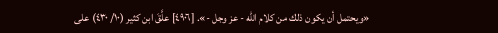«ويحتمل أن يكون ذلك من كلام الله - عز وجل -». [٤٩٠٦] علَّقَ ابن كثير (١٠/ ٤٣٠) على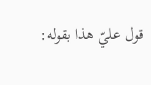قول عليّ هذا بقوله: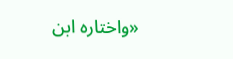«واختاره ابن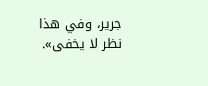جرير، وفي هذا نظر لا يخفى».